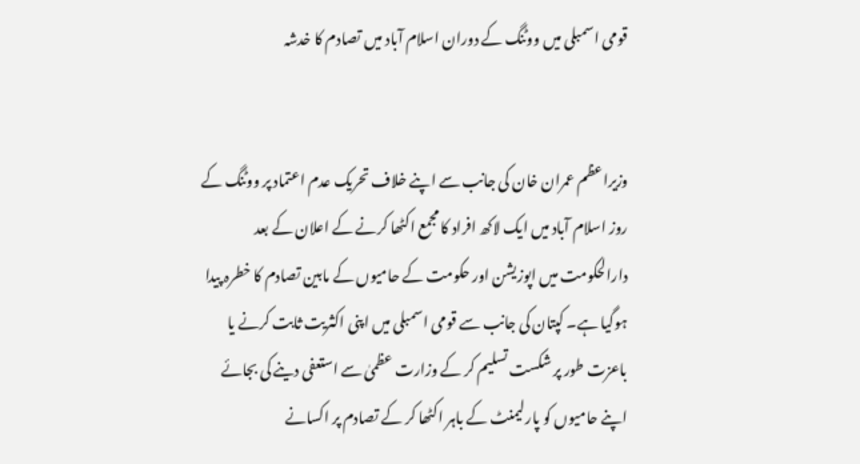قومی اسمبلی میں ووٹنگ کے دوران اسلام آباد میں تصادم کا خدشہ


وزیراعظم عمران خان کی جانب سے اپنے خلاف تحریک عدم اعتماد پر ووٹنگ کے روز اسلام آباد میں ایک لاکھ افراد کا مجمع اکٹھا کرنے کے اعلان کے بعد دارالحکومت میں اپوزیشن اور حکومت کے حامیوں کے مابین تصادم کا خطرہ پیدا ہوگیا ہے۔ کپتان کی جانب سے قومی اسمبلی میں اپنی اکثریت ثابت کرنے یا باعزت طور پر شکست تسلیم کر کے وزارت عظمیٰ سے استعفی دینے کی بجائے اپنے حامیوں کو پارلیمنٹ کے باہر اکٹھا کر کے تصادم پر اکسانے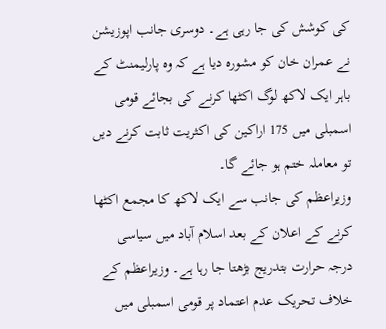کی کوشش کی جا رہی ہے۔ دوسری جانب اپوزیشن نے عمران خان کو مشورہ دیا ہے کہ وہ پارلیمنٹ کے باہر ایک لاکھ لوگ اکٹھا کرنے کی بجائے قومی اسمبلی میں 175 اراکین کی اکثریت ثابت کرنے دیں تو معاملہ ختم ہو جائے گا۔
وزیراعظم کی جانب سے ایک لاکھ کا مجمع اکٹھا کرنے کے اعلان کے بعد اسلام آباد میں سیاسی درجہ حرارت بتدریج بڑھتا جا رہا ہے۔ وزیراعظم کے خلاف تحریک عدم اعتماد پر قومی اسمبلی میں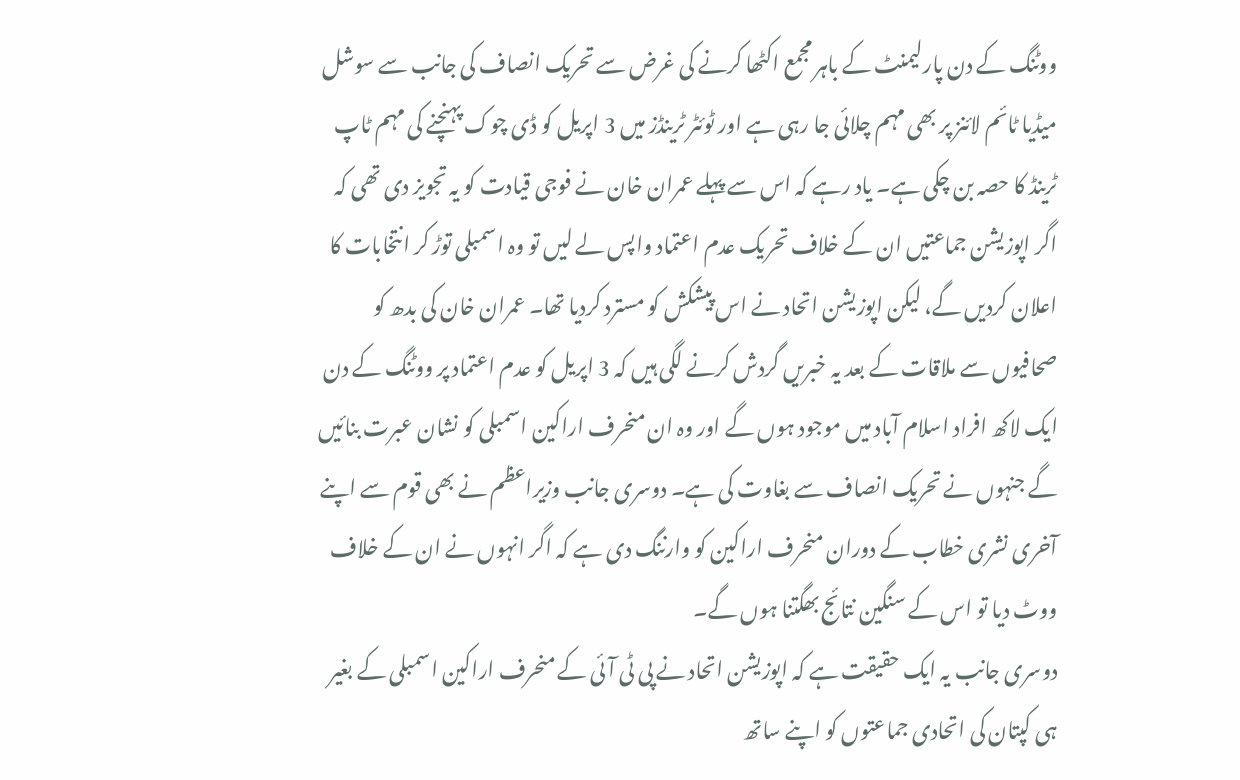ووٹنگ کے دن پارلیمنٹ کے باہر مجمع اکٹھا کرنے کی غرض سے تحریک انصاف کی جانب سے سوشل میڈیا ٹائم لائنز پر بھی مہم چلائی جا رہی ہے اور ٹوئٹر ٹرینڈز میں 3 اپریل کو ڈی چوک پہنچنے کی مہم ٹاپ ٹرینڈ کا حصہ بن چکی ہے۔ یاد رہے کہ اس سے پہلے عمران خان نے فوجی قیادت کو یہ تجویز دی تھی کہ اگر اپوزیشن جماعتیں ان کے خلاف تحریک عدم اعتماد واپس لے لیں تو وہ اسمبلی توڑ کر انتخابات کا اعلان کردیں گے، لیکن اپوزیشن اتحاد نے اس پیشکش کو مسترد کردیا تھا۔ عمران خان کی بدھ کو صحافیوں سے ملاقات کے بعد یہ خبریں گردش کرنے لگی ہیں کہ 3 اپریل کو عدم اعتماد پر ووٹنگ کے دن ایک لاکھ افراد اسلام آباد میں موجود ہوں گے اور وہ ان منحرف اراکین اسمبلی کو نشان عبرت بنائیں گے جنہوں نے تحریک انصاف سے بغاوت کی ہے۔ دوسری جانب وزیراعظم نے بھی قوم سے اپنے آخری نشری خطاب کے دوران منحرف اراکین کو وارننگ دی ہے کہ اگر انہوں نے ان کے خلاف ووٹ دیا تو اس کے سنگین نتائج بھگتنا ہوں گے۔
دوسری جانب یہ ایک حقیقت ہے کہ اپوزیشن اتحاد نے پی ٹی آئی کے منحرف اراکین اسمبلی کے بغیر ہی کپتان کی اتحادی جماعتوں کو اپنے ساتھ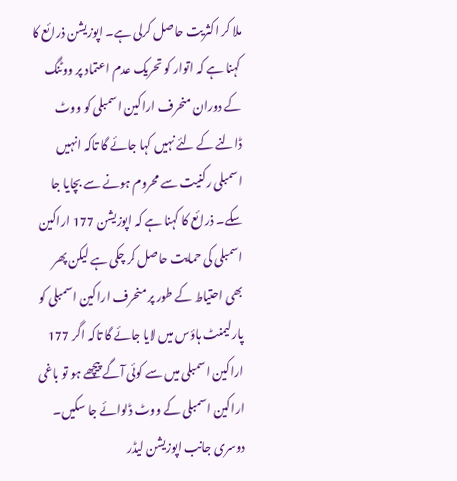ملا کر اکثریت حاصل کرلی ہے۔ اپوزیشن ذرائع کا کہنا ہے کہ اتوار کو تحریک عدم اعتماد پر ووٹنگ کے دوران منحرف اراکین اسمبلی کو ووٹ ڈالنے کے لئے نہیں کہا جائے گا تاکہ انہیں اسمبلی رکنیت سے محروم ہونے سے بچایا جا سکے۔ ذرائع کا کہنا ہے کہ اپوزیشن 177 اراکین اسمبلی کی حمایت حاصل کر چکی ہے لیکن پھر بھی احتیاط کے طور پر منحرف اراکین اسمبلی کو پارلیمنٹ ہاؤس میں لایا جائے گا تاکہ اگر 177 اراکین اسمبلی میں سے کوئی آگے پیچھے ہو تو باغی اراکین اسمبلی کے ووٹ ڈلوائے جا سکیں۔
دوسری جانب اپوزیشن لیڈر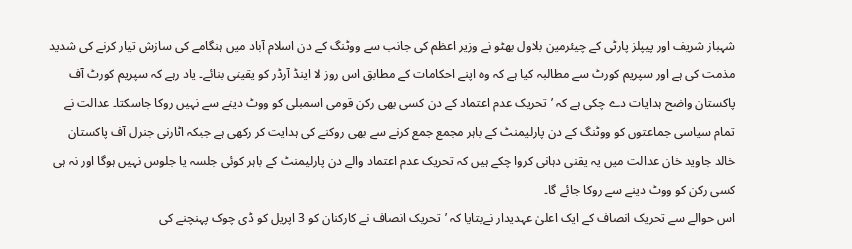شہباز شریف اور پیپلز پارٹی کے چیئرمین بلاول بھٹو نے وزیر اعظم کی جانب سے ووٹنگ کے دن اسلام آباد میں ہنگامے کی سازش تیار کرنے کی شدید مذمت کی ہے اور سپریم کورٹ سے مطالبہ کیا ہے کہ وہ اپنے احکامات کے مطابق اس روز لا اینڈ آرڈر کو یقینی بنائے۔ یاد رہے کہ سپریم کورٹ آف پاکستان واضح ہدایات دے چکی ہے کہ ’تحریک عدم اعتماد کے دن کسی بھی رکن قومی اسمبلی کو ووٹ دینے سے نہیں روکا جاسکتا۔ عدالت نے تمام سیاسی جماعتوں کو ووٹنگ کے دن پارلیمنٹ کے باہر مجمع جمع کرنے سے بھی روکنے کی ہدایت کر رکھی ہے جبکہ اٹارنی جنرل آف پاکستان خالد جاوید خان عدالت میں یہ یقنی دہانی کروا چکے ہیں کہ تحریک عدم اعتماد والے دن پارلیمنٹ کے باہر کوئی جلسہ یا جلوس نہیں ہوگا اور نہ ہی کسی رکن کو ووٹ دینے سے روکا جائے گا۔
اس حوالے سے تحریک انصاف کے ایک اعلیٰ عہدیدار نےبتایا کہ ’تحریک انصاف نے کارکنان کو 3 اپریل کو ڈی چوک پہنچنے کی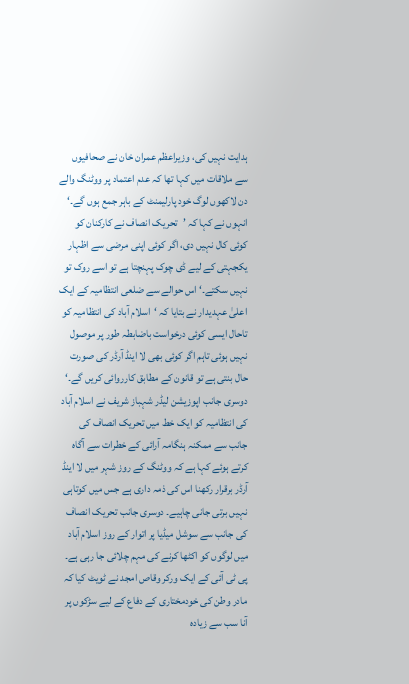ہدایت نہیں کی، وزیراعظم عمران خان نے صحافیوں سے ملاقات میں کہا تھا کہ عدم اعتماد پر ووٹنگ والے دن لاکھوں لوگ خود پارلیمنٹ کے باہر جمع ہوں گے۔‘ انہوں نے کہا کہ ’تحریک انصاف نے کارکنان کو کوئی کال نہیں دی، اگر کوئی اپنی مرضی سے اظہار یکجہتی کے لیے ڈی چوک پہنچتا ہے تو اسے روک تو نہیں سکتے۔‘ اس حوالے سے ضلعی انتظامیہ کے ایک اعلیٰ عہدیدار نے بتایا کہ ‘اسلام آباد کی انتظامیہ کو تاحال ایسی کوئی درخواست باضابطہ طور پر موصول نہیں ہوئی تاہم اگر کوئی بھی لا اینڈ آرڈر کی صورت حال بنتی ہے تو قانون کے مطابق کارروائی کریں گے۔‘
دوسری جانب اپوزیشن لیڈر شہباز شریف نے اسلام آباد کی انتظامیہ کو ایک خط میں تحریک انصاف کی جانب سے ممکنہ ہنگامہ آرائی کے خطرات سے آگاہ کرتے ہوئے کہا ہے کہ ووٹنگ کے روز شہر میں لا اینڈ آرڈر برقرار رکھنا اس کی ذمہ داری ہے جس میں کوتاہی نہیں برتی جانی چاہیے۔ دوسری جانب تحریک انصاف کی جانب سے سوشل میڈیا پر اتوار کے روز اسلام آباد میں لوگوں کو اکٹھا کرنے کی مہم چلائی جا رہی ہے۔ پی ٹی آئی کے ایک ورکر وقاص امجد نے ٹویٹ کیا کہ مادر وطن کی خودمختاری کے دفاع کے لیے سڑکوں پر آنا سب سے زیادہ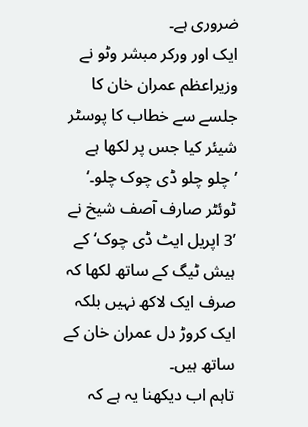ضروری ہے۔
ایک اور ورکر مبشر وٹو نے وزیراعظم عمران خان کا جلسے سے خطاب کا پوسٹر شیئر کیا جس پر لکھا ہے ’چلو چلو ڈی چوک چلو۔‘
ٹوئٹر صارف آصف شیخ نے ’3 اپریل ایٹ ڈی چوک‘ کے ہیش ٹیگ کے ساتھ لکھا کہ صرف ایک لاکھ نہیں بلکہ ایک کروڑ دل عمران خان کے ساتھ ہیں۔
تاہم اب دیکھنا یہ ہے کہ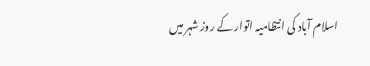اسلام آباد کی انتظامیہ اتوار کے روز شہر میں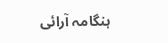ہنگامہ آرائی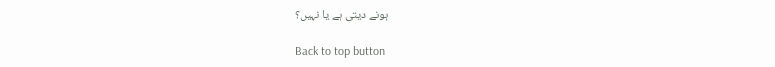ہونے دیتی ہے یا نہیں؟

Back to top button